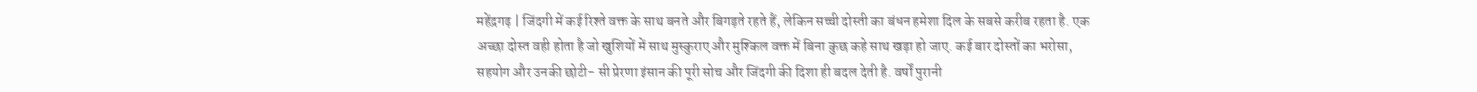महेंद्रगढ़ | जिंदगी में कई रिश्ते वक्त के साथ बनते और बिगड़ते रहते हैं, लेकिन सच्ची दोस्ती का बंधन हमेशा दिल के सबसे करीब रहता है. एक अच्छा दोस्त वही होता है जो खुशियों में साथ मुस्कुराए और मुश्किल वक्त में बिना कुछ कहे साथ खड़ा हो जाए. कई बार दोस्तों का भरोसा, सहयोग और उनकी छोटी- सी प्रेरणा इंसान की पूरी सोच और जिंदगी की दिशा ही बदल देती है. वर्षों पुरानी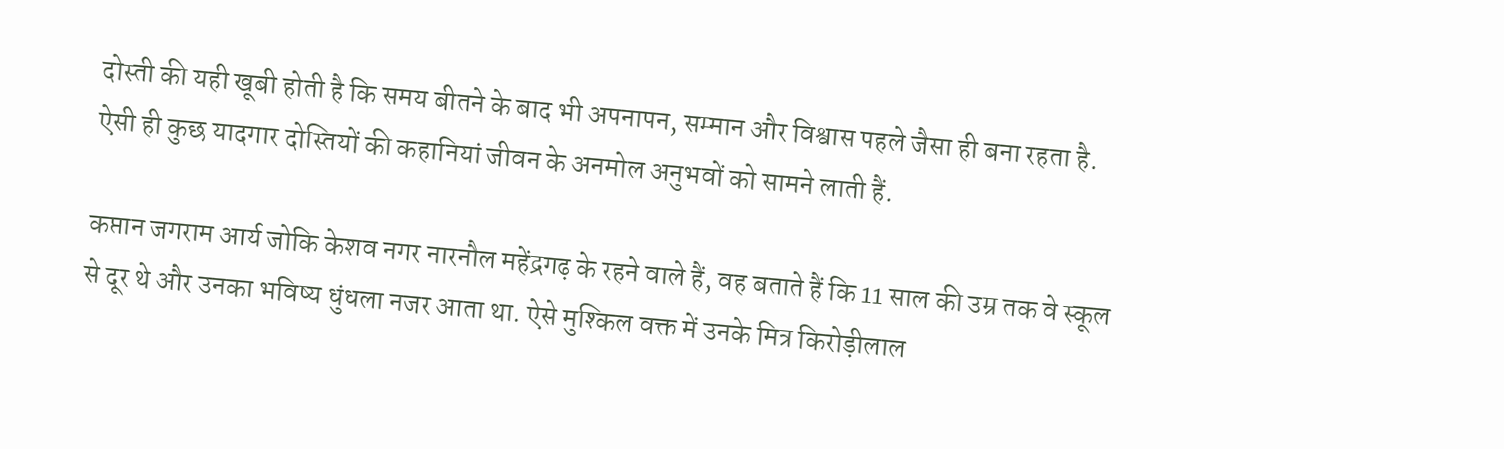दोस्ती की यही खूबी होती है कि समय बीतने के बाद भी अपनापन, सम्मान और विश्वास पहले जैसा ही बना रहता है. ऐसी ही कुछ यादगार दोस्तियों की कहानियां जीवन के अनमोल अनुभवों को सामने लाती हैं.

कप्तान जगराम आर्य जोकि केशव नगर नारनौल महेंद्रगढ़ के रहने वाले हैं, वह बताते हैं कि 11 साल की उम्र तक वे स्कूल से दूर थे और उनका भविष्य धुंधला नजर आता था. ऐसे मुश्किल वक्त में उनके मित्र किरोड़ीलाल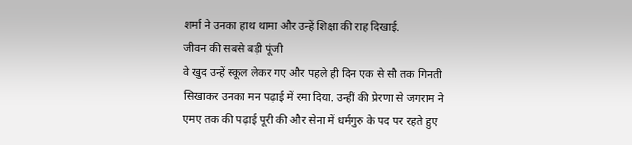शर्मा ने उनका हाथ थामा और उन्हें शिक्षा की राह दिखाई.
जीवन की सबसे बड़ी पूंजी
वे खुद उन्हें स्कूल लेकर गए और पहले ही दिन एक से सौ तक गिनती सिखाकर उनका मन पढ़ाई में रमा दिया. उन्हीं की प्रेरणा से जगराम ने एमए तक की पढ़ाई पूरी की और सेना में धर्मगुरु के पद पर रहते हुए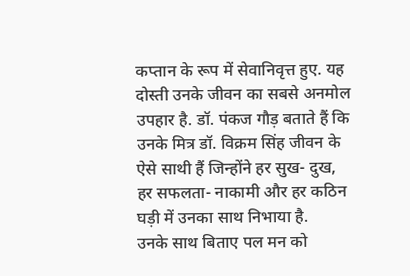कप्तान के रूप में सेवानिवृत्त हुए. यह दोस्ती उनके जीवन का सबसे अनमोल उपहार है. डॉ. पंकज गौड़ बताते हैं कि उनके मित्र डॉ. विक्रम सिंह जीवन के ऐसे साथी हैं जिन्होंने हर सुख- दुख, हर सफलता- नाकामी और हर कठिन घड़ी में उनका साथ निभाया है.
उनके साथ बिताए पल मन को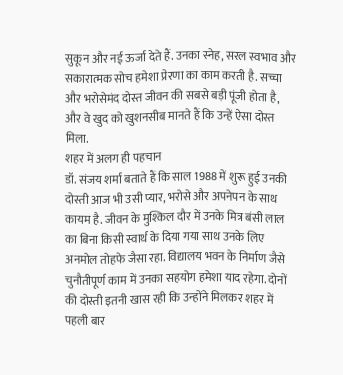सुकून और नई ऊर्जा देते हैं. उनका स्नेह, सरल स्वभाव और सकारात्मक सोच हमेशा प्रेरणा का काम करती है. सच्चा और भरोसेमंद दोस्त जीवन की सबसे बड़ी पूंजी होता है, और वे खुद को खुशनसीब मानते हैं कि उन्हें ऐसा दोस्त मिला.
शहर में अलग ही पहचान
डॉ. संजय शर्मा बताते हैं कि साल 1988 में शुरू हुई उनकी दोस्ती आज भी उसी प्यार, भरोसे और अपनेपन के साथ कायम है. जीवन के मुश्किल दौर में उनके मित्र बंसी लाल का बिना किसी स्वार्थ के दिया गया साथ उनके लिए अनमोल तोहफे जैसा रहा. विद्यालय भवन के निर्माण जैसे चुनौतीपूर्ण काम में उनका सहयोग हमेशा याद रहेगा. दोनों की दोस्ती इतनी खास रही कि उन्होंने मिलकर शहर में पहली बार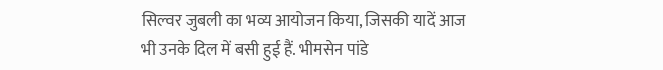सिल्वर जुबली का भव्य आयोजन किया, जिसकी यादें आज भी उनके दिल में बसी हुई हैं. भीमसेन पांडे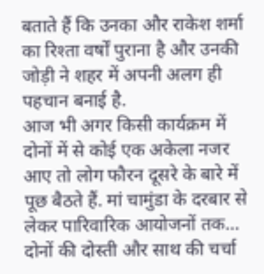बताते हैं कि उनका और राकेश शर्मा का रिश्ता वर्षों पुराना है और उनकी जोड़ी ने शहर में अपनी अलग ही पहचान बनाई है.
आज भी अगर किसी कार्यक्रम में दोनों में से कोई एक अकेला नजर आए तो लोग फौरन दूसरे के बारे में पूछ बैठते हैं. मां चामुंडा के दरबार से लेकर पारिवारिक आयोजनों तक… दोनों की दोस्ती और साथ की चर्चा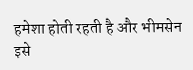हमेशा होती रहती है और भीमसेन इसे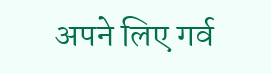अपने लिए गर्व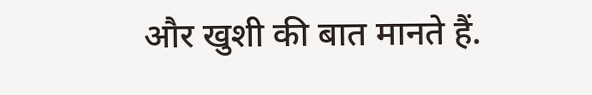और खुशी की बात मानते हैं.